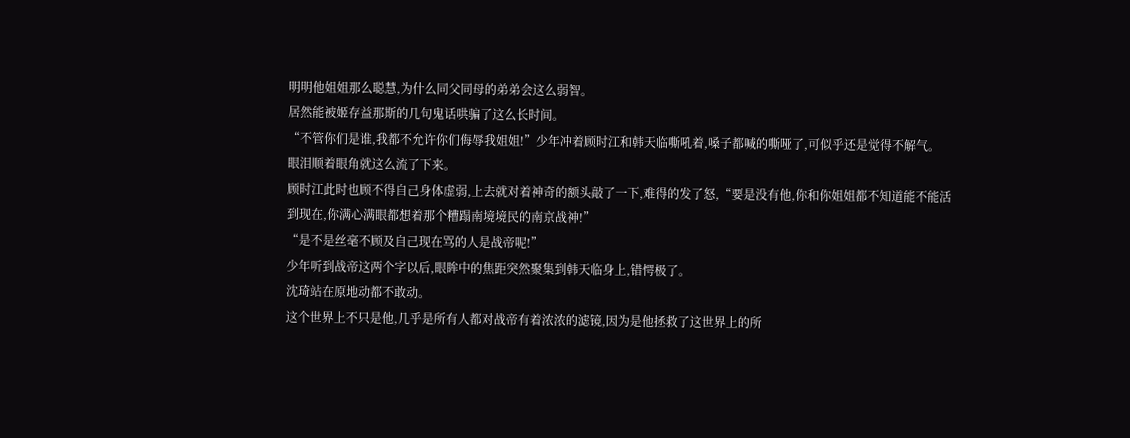明明他姐姐那么聪慧,为什么同父同母的弟弟会这么弱智。
居然能被姬存益那斯的几句鬼话哄骗了这么长时间。
“不管你们是谁,我都不允许你们侮辱我姐姐!”少年冲着顾时江和韩天临嘶吼着,嗓子都喊的嘶哑了,可似乎还是觉得不解气。
眼泪顺着眼角就这么流了下来。
顾时江此时也顾不得自己身体虚弱,上去就对着神奇的额头敲了一下,难得的发了怒,“要是没有他,你和你姐姐都不知道能不能活到现在,你满心满眼都想着那个糟蹋南境境民的南京战神!”
“是不是丝毫不顾及自己现在骂的人是战帝呢!”
少年听到战帝这两个字以后,眼眸中的焦距突然聚集到韩天临身上,错愕极了。
沈琦站在原地动都不敢动。
这个世界上不只是他,几乎是所有人都对战帝有着浓浓的滤镜,因为是他拯救了这世界上的所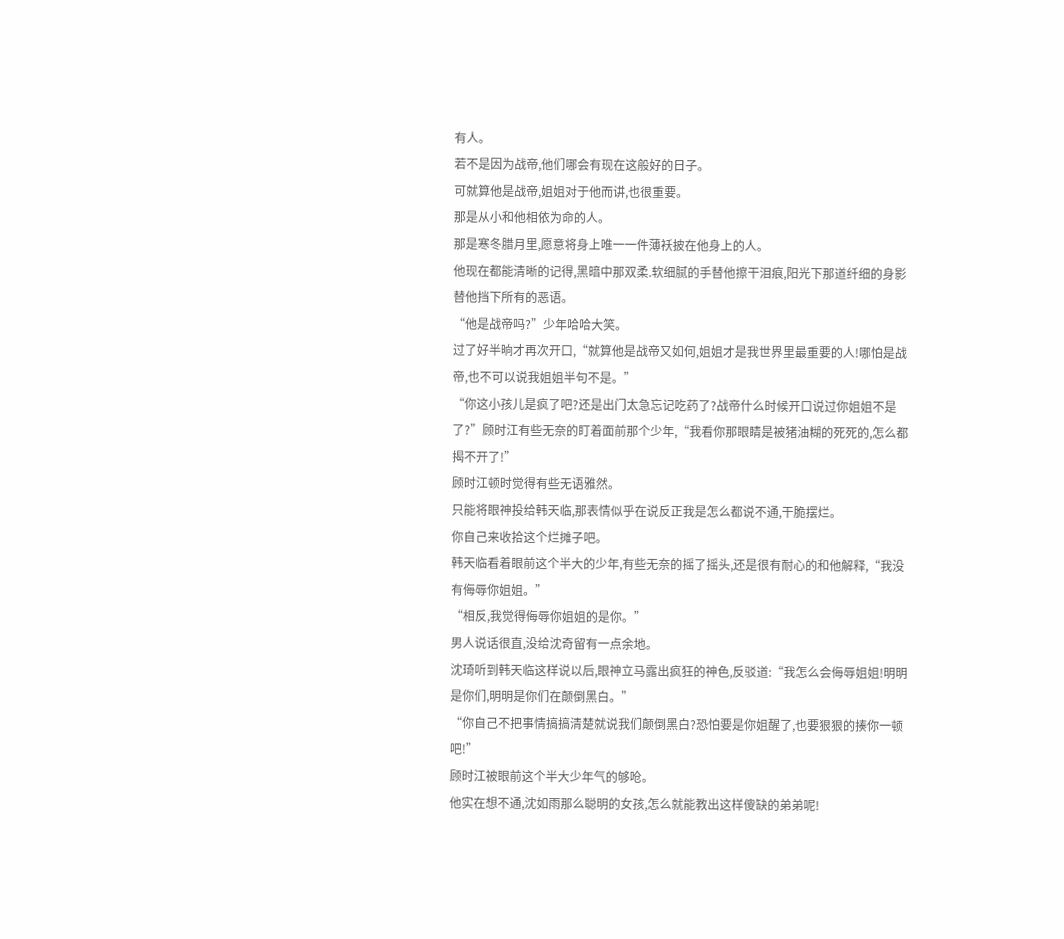有人。
若不是因为战帝,他们哪会有现在这般好的日子。
可就算他是战帝,姐姐对于他而讲,也很重要。
那是从小和他相依为命的人。
那是寒冬腊月里,愿意将身上唯一一件薄袄披在他身上的人。
他现在都能清晰的记得,黑暗中那双柔.软细腻的手替他擦干泪痕,阳光下那道纤细的身影替他挡下所有的恶语。
“他是战帝吗?”少年哈哈大笑。
过了好半晌才再次开口,“就算他是战帝又如何,姐姐才是我世界里最重要的人!哪怕是战帝,也不可以说我姐姐半句不是。”
“你这小孩儿是疯了吧?还是出门太急忘记吃药了?战帝什么时候开口说过你姐姐不是了?”顾时江有些无奈的盯着面前那个少年,“我看你那眼睛是被猪油糊的死死的,怎么都揭不开了!”
顾时江顿时觉得有些无语雅然。
只能将眼神投给韩天临,那表情似乎在说反正我是怎么都说不通,干脆摆烂。
你自己来收拾这个烂摊子吧。
韩天临看着眼前这个半大的少年,有些无奈的摇了摇头,还是很有耐心的和他解释,“我没有侮辱你姐姐。”
“相反,我觉得侮辱你姐姐的是你。”
男人说话很直,没给沈奇留有一点余地。
沈琦听到韩天临这样说以后,眼神立马露出疯狂的神色,反驳道:“我怎么会侮辱姐姐!明明是你们,明明是你们在颠倒黑白。”
“你自己不把事情搞搞清楚就说我们颠倒黑白?恐怕要是你姐醒了,也要狠狠的揍你一顿吧!”
顾时江被眼前这个半大少年气的够呛。
他实在想不通,沈如雨那么聪明的女孩,怎么就能教出这样傻缺的弟弟呢!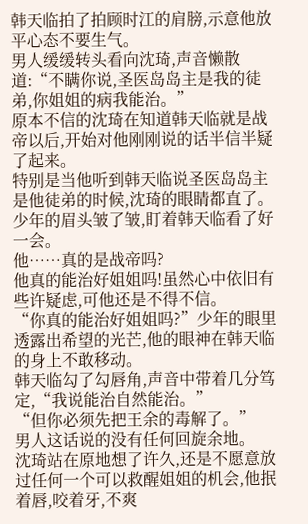韩天临拍了拍顾时江的肩膀,示意他放平心态不要生气。
男人缓缓转头看向沈琦,声音懒散道:“不瞒你说,圣医岛岛主是我的徒弟,你姐姐的病我能治。”
原本不信的沈琦在知道韩天临就是战帝以后,开始对他刚刚说的话半信半疑了起来。
特别是当他听到韩天临说圣医岛岛主是他徒弟的时候,沈琦的眼睛都直了。
少年的眉头皱了皱,盯着韩天临看了好一会。
他……真的是战帝吗?
他真的能治好姐姐吗!虽然心中依旧有些许疑虑,可他还是不得不信。
“你真的能治好姐姐吗?”少年的眼里透露出希望的光芒,他的眼神在韩天临的身上不敢移动。
韩天临勾了勾唇角,声音中带着几分笃定,“我说能治自然能治。”
“但你必须先把王余的毒解了。”
男人这话说的没有任何回旋余地。
沈琦站在原地想了许久,还是不愿意放过任何一个可以救醒姐姐的机会,他抿着唇,咬着牙,不爽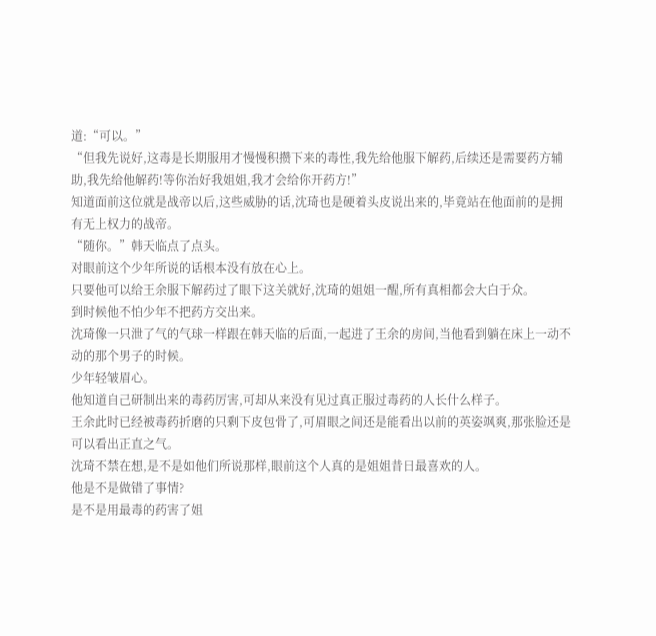道:“可以。”
“但我先说好,这毒是长期服用才慢慢积攒下来的毒性,我先给他服下解药,后续还是需要药方辅助,我先给他解药!等你治好我姐姐,我才会给你开药方!”
知道面前这位就是战帝以后,这些威胁的话,沈琦也是硬着头皮说出来的,毕竟站在他面前的是拥有无上权力的战帝。
“随你。”韩天临点了点头。
对眼前这个少年所说的话根本没有放在心上。
只要他可以给王余服下解药过了眼下这关就好,沈琦的姐姐一醒,所有真相都会大白于众。
到时候他不怕少年不把药方交出来。
沈琦像一只泄了气的气球一样跟在韩天临的后面,一起进了王余的房间,当他看到躺在床上一动不动的那个男子的时候。
少年轻皱眉心。
他知道自己研制出来的毒药厉害,可却从来没有见过真正服过毒药的人长什么样子。
王余此时已经被毒药折磨的只剩下皮包骨了,可眉眼之间还是能看出以前的英姿飒爽,那张脸还是可以看出正直之气。
沈琦不禁在想,是不是如他们所说那样,眼前这个人真的是姐姐昔日最喜欢的人。
他是不是做错了事情?
是不是用最毒的药害了姐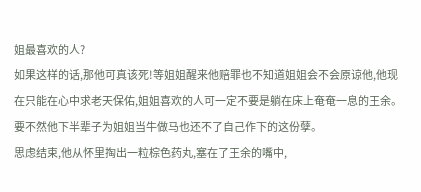姐最喜欢的人?
如果这样的话,那他可真该死!等姐姐醒来他赔罪也不知道姐姐会不会原谅他,他现在只能在心中求老天保佑,姐姐喜欢的人可一定不要是躺在床上奄奄一息的王余。
要不然他下半辈子为姐姐当牛做马也还不了自己作下的这份孽。
思虑结束,他从怀里掏出一粒棕色药丸,塞在了王余的嘴中,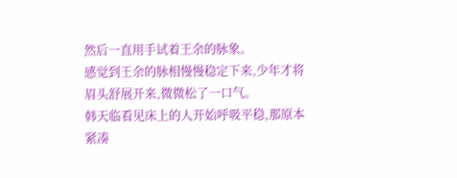然后一直用手试着王余的脉象。
感觉到王余的脉相慢慢稳定下来,少年才将眉头舒展开来,微微松了一口气。
韩天临看见床上的人开始呼吸平稳,那原本紧凑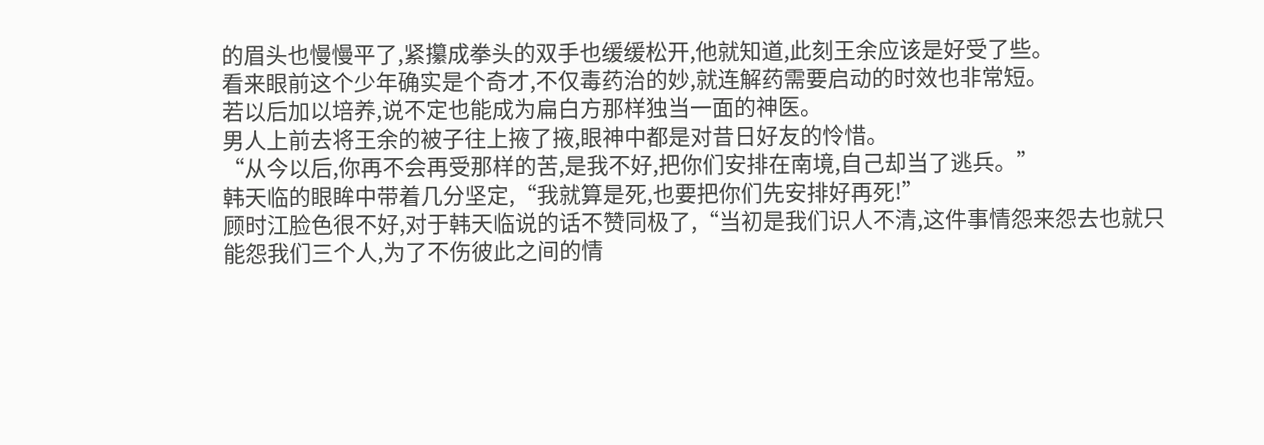的眉头也慢慢平了,紧攥成拳头的双手也缓缓松开,他就知道,此刻王余应该是好受了些。
看来眼前这个少年确实是个奇才,不仅毒药治的妙,就连解药需要启动的时效也非常短。
若以后加以培养,说不定也能成为扁白方那样独当一面的神医。
男人上前去将王余的被子往上掖了掖,眼神中都是对昔日好友的怜惜。
“从今以后,你再不会再受那样的苦,是我不好,把你们安排在南境,自己却当了逃兵。”
韩天临的眼眸中带着几分坚定,“我就算是死,也要把你们先安排好再死!”
顾时江脸色很不好,对于韩天临说的话不赞同极了,“当初是我们识人不清,这件事情怨来怨去也就只能怨我们三个人,为了不伤彼此之间的情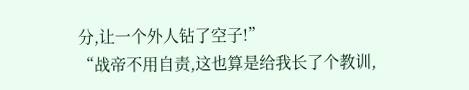分,让一个外人钻了空子!”
“战帝不用自责,这也算是给我长了个教训,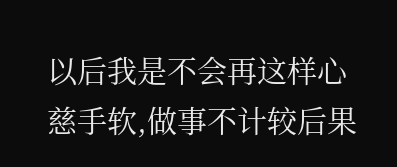以后我是不会再这样心慈手软,做事不计较后果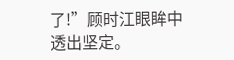了!”顾时江眼眸中透出坚定。